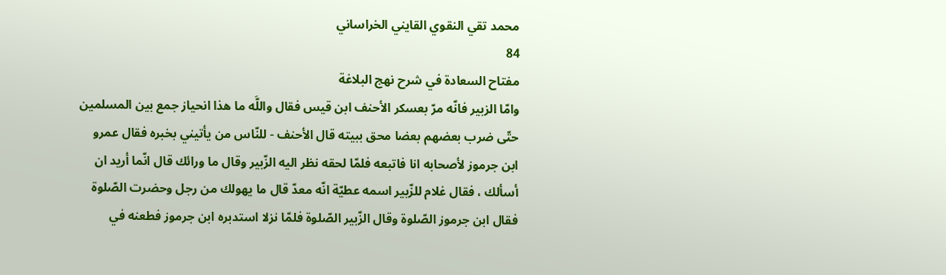محمد تقي النقوي القايني الخراساني
84
مفتاح السعادة في شرح نهج البلاغة
وامّا الزبير فانّه مرّ بعسكر الأحنف ابن قيس فقال واللَّه ما هذا انحياز جمع بين المسلمين حتّى ضرب بعضهم بعضا محق ببيته قال الأحنف - للنّاس من يأتيني بخبره فقال عمرو ابن جرموز لأصحابه انا فاتبعه فلمّا لحقه نظر اليه الزّبير وقال ما ورائك قال انّما أريد ان أسألك ، فقال غلام للزّبير اسمه عطيّة انّه معدّ قال ما يهولك من رجل وحضرت الصّلوة فقال ابن جرموز الصّلوة وقال الزّبير الصّلوة فلمّا نزلا استدبره ابن جرموز فطعنه في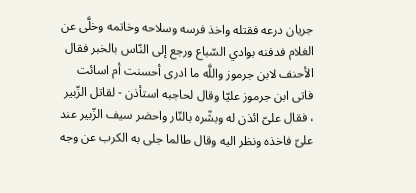جريان درعه فقتله واخذ فرسه وسلاحه وخاتمه وخلَّى عن الغلام فدفنه بوادي السّباع ورجع إلى النّاس بالخبر فقال الأحنف لابن جرموز واللَّه ما ادرى أحسنت أم اسائت فاتى ابن جرموز عليّا وقال لحاجبه استأذن - لقاتل الزّبير ، فقال علىّ ائذن له وبشّره بالنّار واحضر سيف الزّبير عند علىّ فاخذه ونظر اليه وقال طالما جلى به الكرب عن وجه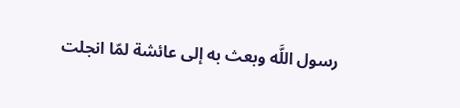رسول اللَّه وبعث به إلى عائشة لمّا انجلت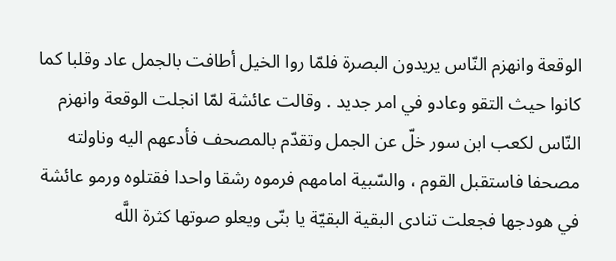الوقعة وانهزم النّاس يريدون البصرة فلمّا روا الخيل أطافت بالجمل عاد وقلبا كما كانوا حيث التقو وعادو في امر جديد . وقالت عائشة لمّا انجلت الوقعة وانهزم النّاس لكعب ابن سور خلّ عن الجمل وتقدّم بالمصحف فأدعهم اليه وناولته مصحفا فاستقبل القوم ، والسّبية امامهم فرموه رشقا واحدا فقتلوه ورمو عائشة في هودجها فجعلت تنادى البقية البقيّة يا بنّى ويعلو صوتها كثرة اللَّه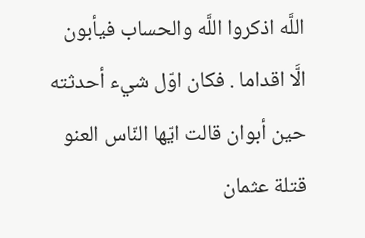اللَّه اذكروا اللَّه والحساب فيأبون الَّا اقداما . فكان اوّل شيء أحدثته حين أبوان قالت ايّها النّاس العنو قتلة عثمان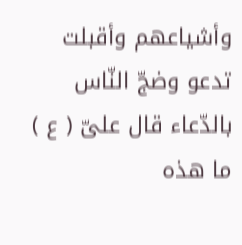وأشياعهم وأقبلت تدعو وضجّ النّاس بالدّعاء قال علىّ ( ع ) ما هذه